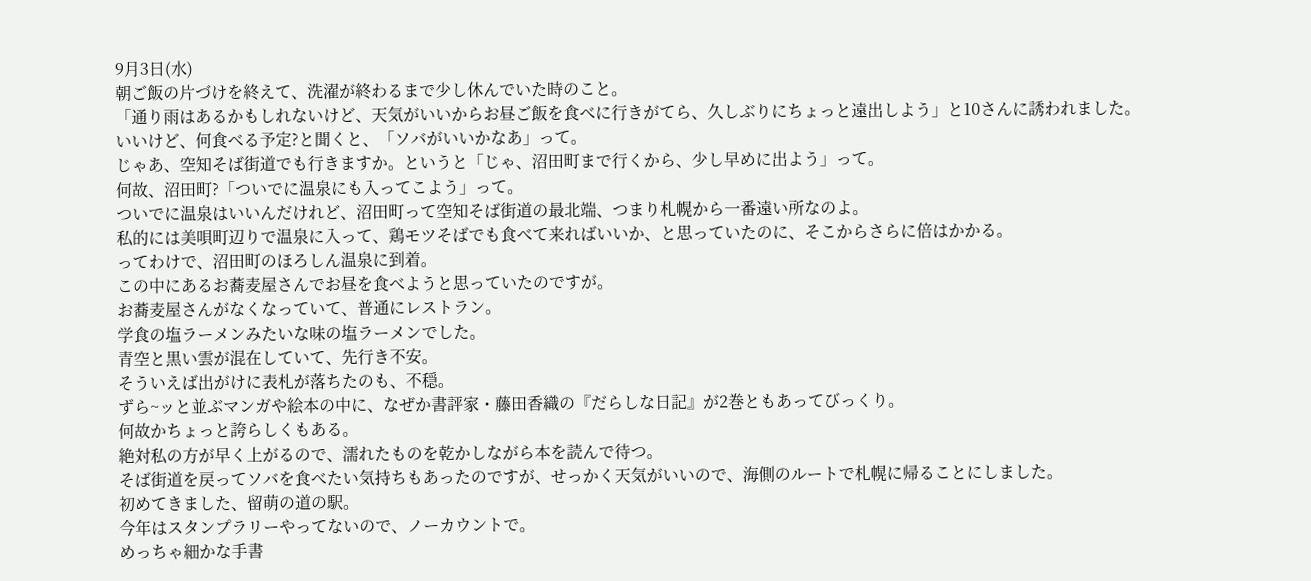9月3日(水)
朝ご飯の片づけを終えて、洗濯が終わるまで少し休んでいた時のこと。
「通り雨はあるかもしれないけど、天気がいいからお昼ご飯を食べに行きがてら、久しぶりにちょっと遠出しよう」と10さんに誘われました。
いいけど、何食べる予定?と聞くと、「ソバがいいかなあ」って。
じゃあ、空知そば街道でも行きますか。というと「じゃ、沼田町まで行くから、少し早めに出よう」って。
何故、沼田町?「ついでに温泉にも入ってこよう」って。
ついでに温泉はいいんだけれど、沼田町って空知そば街道の最北端、つまり札幌から一番遠い所なのよ。
私的には美唄町辺りで温泉に入って、鶏モツそばでも食べて来ればいいか、と思っていたのに、そこからさらに倍はかかる。
ってわけで、沼田町のほろしん温泉に到着。
この中にあるお蕎麦屋さんでお昼を食べようと思っていたのですが。
お蕎麦屋さんがなくなっていて、普通にレストラン。
学食の塩ラーメンみたいな味の塩ラーメンでした。
青空と黒い雲が混在していて、先行き不安。
そういえば出がけに表札が落ちたのも、不穏。
ずら~ッと並ぶマンガや絵本の中に、なぜか書評家・藤田香織の『だらしな日記』が2巻ともあってびっくり。
何故かちょっと誇らしくもある。
絶対私の方が早く上がるので、濡れたものを乾かしながら本を読んで待つ。
そば街道を戻ってソバを食べたい気持ちもあったのですが、せっかく天気がいいので、海側のルートで札幌に帰ることにしました。
初めてきました、留萌の道の駅。
今年はスタンプラリーやってないので、ノーカウントで。
めっちゃ細かな手書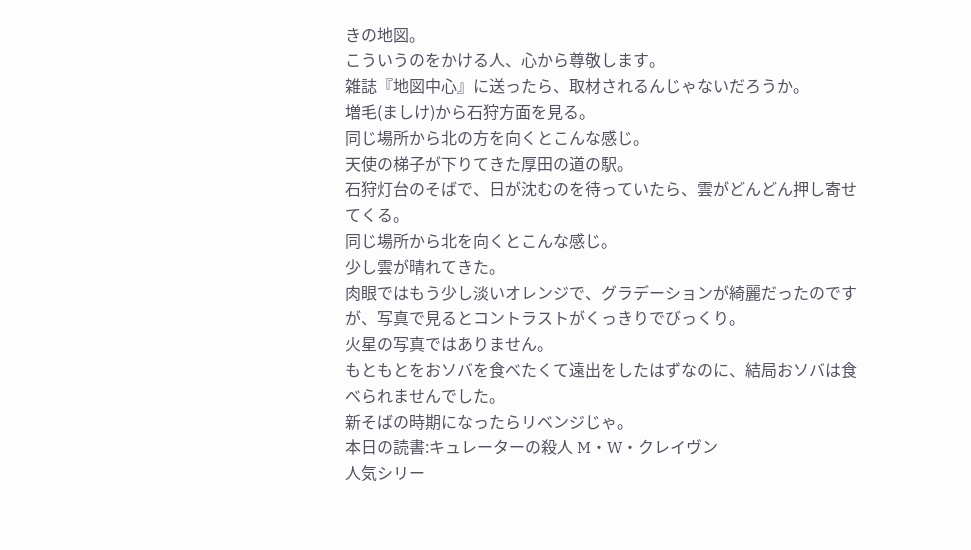きの地図。
こういうのをかける人、心から尊敬します。
雑誌『地図中心』に送ったら、取材されるんじゃないだろうか。
増毛(ましけ)から石狩方面を見る。
同じ場所から北の方を向くとこんな感じ。
天使の梯子が下りてきた厚田の道の駅。
石狩灯台のそばで、日が沈むのを待っていたら、雲がどんどん押し寄せてくる。
同じ場所から北を向くとこんな感じ。
少し雲が晴れてきた。
肉眼ではもう少し淡いオレンジで、グラデーションが綺麗だったのですが、写真で見るとコントラストがくっきりでびっくり。
火星の写真ではありません。
もともとをおソバを食べたくて遠出をしたはずなのに、結局おソバは食べられませんでした。
新そばの時期になったらリベンジじゃ。
本日の読書:キュレーターの殺人 M・W・クレイヴン
人気シリー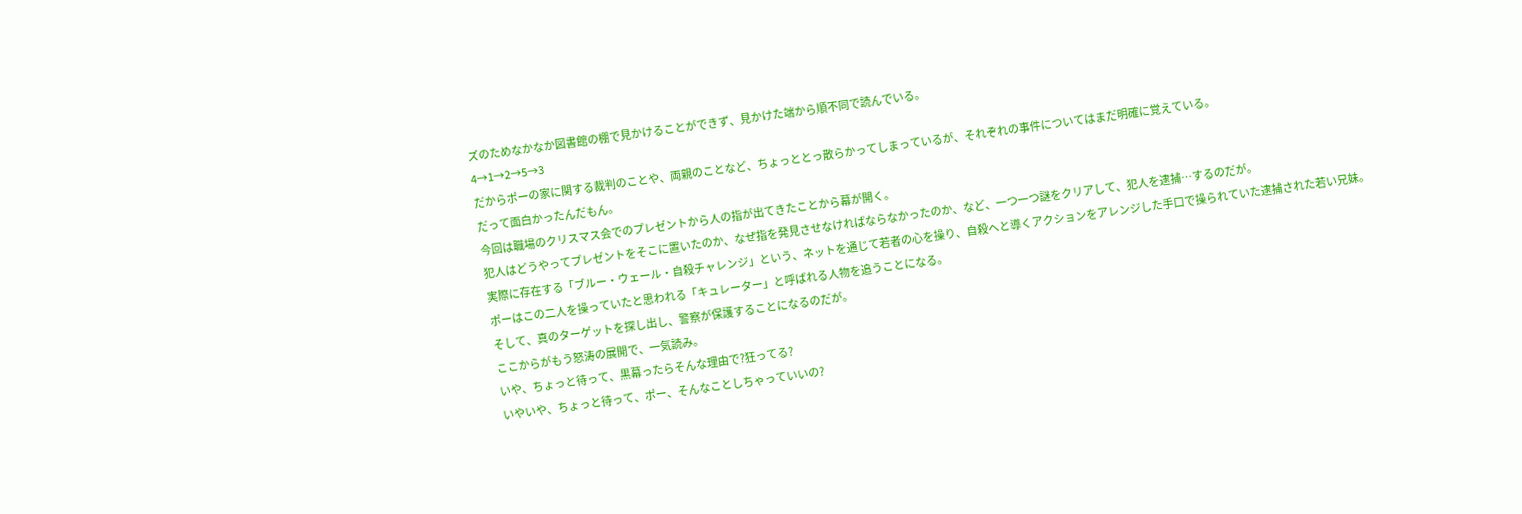ズのためなかなか図書館の棚で見かけることができず、見かけた端から順不同で読んでいる。
4→1→2→5→3
だからポーの家に関する裁判のことや、両親のことなど、ちょっととっ散らかってしまっているが、それぞれの事件についてはまだ明確に覚えている。
だって面白かったんだもん。
今回は職場のクリスマス会でのプレゼントから人の指が出てきたことから幕が開く。
犯人はどうやってプレゼントをそこに置いたのか、なぜ指を発見させなければならなかったのか、など、一つ一つ謎をクリアして、犯人を逮捕…するのだが。
実際に存在する「ブルー・ウェール・自殺チャレンジ」という、ネットを通じて若者の心を操り、自殺へと導くアクションをアレンジした手口で操られていた逮捕された若い兄妹。
ポーはこの二人を操っていたと思われる「キュレーター」と呼ばれる人物を追うことになる。
そして、真のターゲットを探し出し、警察が保護することになるのだが。
ここからがもう怒涛の展開で、一気読み。
いや、ちょっと待って、黒幕ったらそんな理由で?狂ってる?
いやいや、ちょっと待って、ポー、そんなことしちゃっていいの?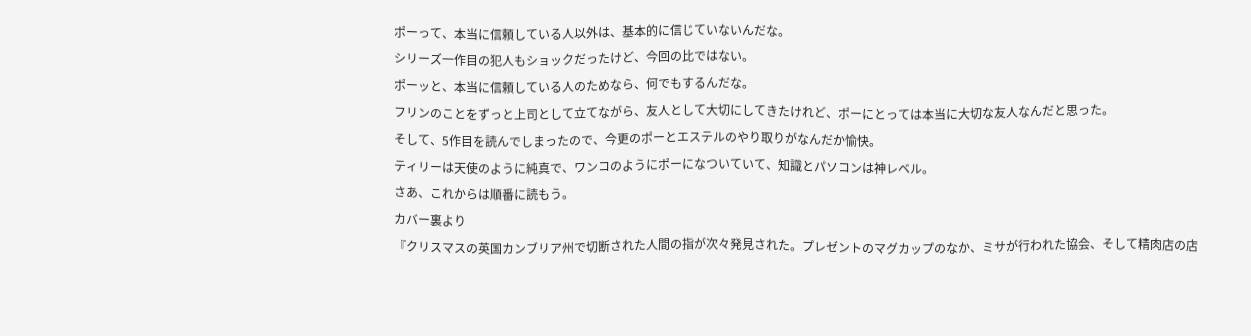ポーって、本当に信頼している人以外は、基本的に信じていないんだな。
シリーズ一作目の犯人もショックだったけど、今回の比ではない。
ポーッと、本当に信頼している人のためなら、何でもするんだな。
フリンのことをずっと上司として立てながら、友人として大切にしてきたけれど、ポーにとっては本当に大切な友人なんだと思った。
そして、5作目を読んでしまったので、今更のポーとエステルのやり取りがなんだか愉快。
ティリーは天使のように純真で、ワンコのようにポーになついていて、知識とパソコンは神レベル。
さあ、これからは順番に読もう。
カバー裏より
『クリスマスの英国カンブリア州で切断された人間の指が次々発見された。プレゼントのマグカップのなか、ミサが行われた協会、そして精肉店の店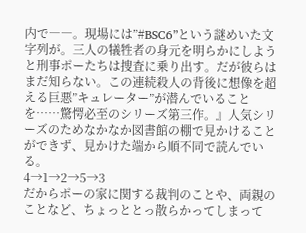内で――。現場には”#BSC6”という謎めいた文字列が。三人の犠牲者の身元を明らかにしようと刑事ポーたちは捜査に乗り出す。だが彼らはまだ知らない。この連続殺人の背後に想像を超える巨悪”キュレーター”が潜んでいることを……驚愕必至のシリーズ第三作。』人気シリーズのためなかなか図書館の棚で見かけることができず、見かけた端から順不同で読んでいる。
4→1→2→5→3
だからポーの家に関する裁判のことや、両親のことなど、ちょっととっ散らかってしまって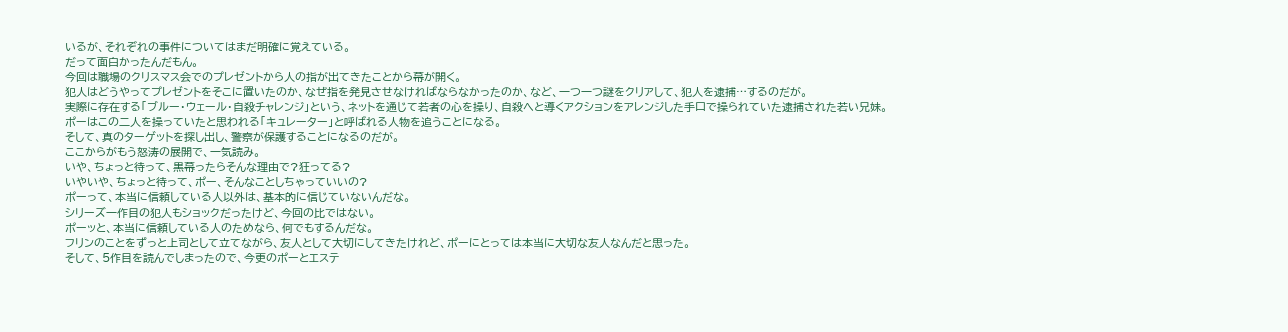いるが、それぞれの事件についてはまだ明確に覚えている。
だって面白かったんだもん。
今回は職場のクリスマス会でのプレゼントから人の指が出てきたことから幕が開く。
犯人はどうやってプレゼントをそこに置いたのか、なぜ指を発見させなければならなかったのか、など、一つ一つ謎をクリアして、犯人を逮捕…するのだが。
実際に存在する「ブルー・ウェール・自殺チャレンジ」という、ネットを通じて若者の心を操り、自殺へと導くアクションをアレンジした手口で操られていた逮捕された若い兄妹。
ポーはこの二人を操っていたと思われる「キュレーター」と呼ばれる人物を追うことになる。
そして、真のターゲットを探し出し、警察が保護することになるのだが。
ここからがもう怒涛の展開で、一気読み。
いや、ちょっと待って、黒幕ったらそんな理由で?狂ってる?
いやいや、ちょっと待って、ポー、そんなことしちゃっていいの?
ポーって、本当に信頼している人以外は、基本的に信じていないんだな。
シリーズ一作目の犯人もショックだったけど、今回の比ではない。
ポーッと、本当に信頼している人のためなら、何でもするんだな。
フリンのことをずっと上司として立てながら、友人として大切にしてきたけれど、ポーにとっては本当に大切な友人なんだと思った。
そして、5作目を読んでしまったので、今更のポーとエステ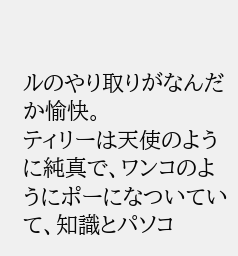ルのやり取りがなんだか愉快。
ティリーは天使のように純真で、ワンコのようにポーになついていて、知識とパソコ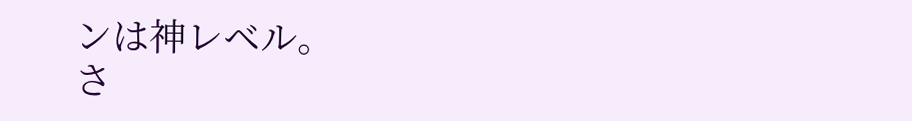ンは神レベル。
さ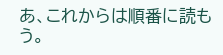あ、これからは順番に読もう。